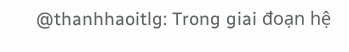@thanhhaoitlg: Trong giai đoạn hệ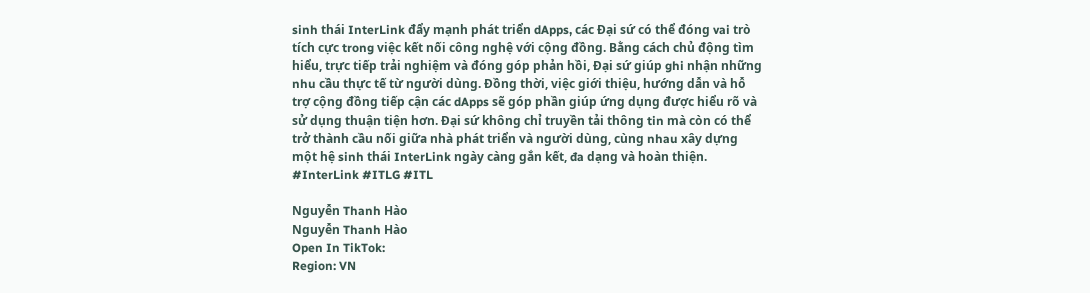sinh thái InterLink đẩy mạnh phát triển dApps, các Đại sứ có thể đóng vai trò tích cực trong việc kết nối công nghệ với cộng đồng. Bằng cách chủ động tìm hiểu, trực tiếp trải nghiệm và đóng góp phản hồi, Đại sứ giúp ghi nhận những nhu cầu thực tế từ người dùng. Đồng thời, việc giới thiệu, hướng dẫn và hỗ trợ cộng đồng tiếp cận các dApps sẽ góp phần giúp ứng dụng được hiểu rõ và sử dụng thuận tiện hơn. Đại sứ không chỉ truyền tải thông tin mà còn có thể trở thành cầu nối giữa nhà phát triển và người dùng, cùng nhau xây dựng một hệ sinh thái InterLink ngày càng gắn kết, đa dạng và hoàn thiện. #InterLink #ITLG #ITL

Nguyễn Thanh Hào
Nguyễn Thanh Hào
Open In TikTok:
Region: VN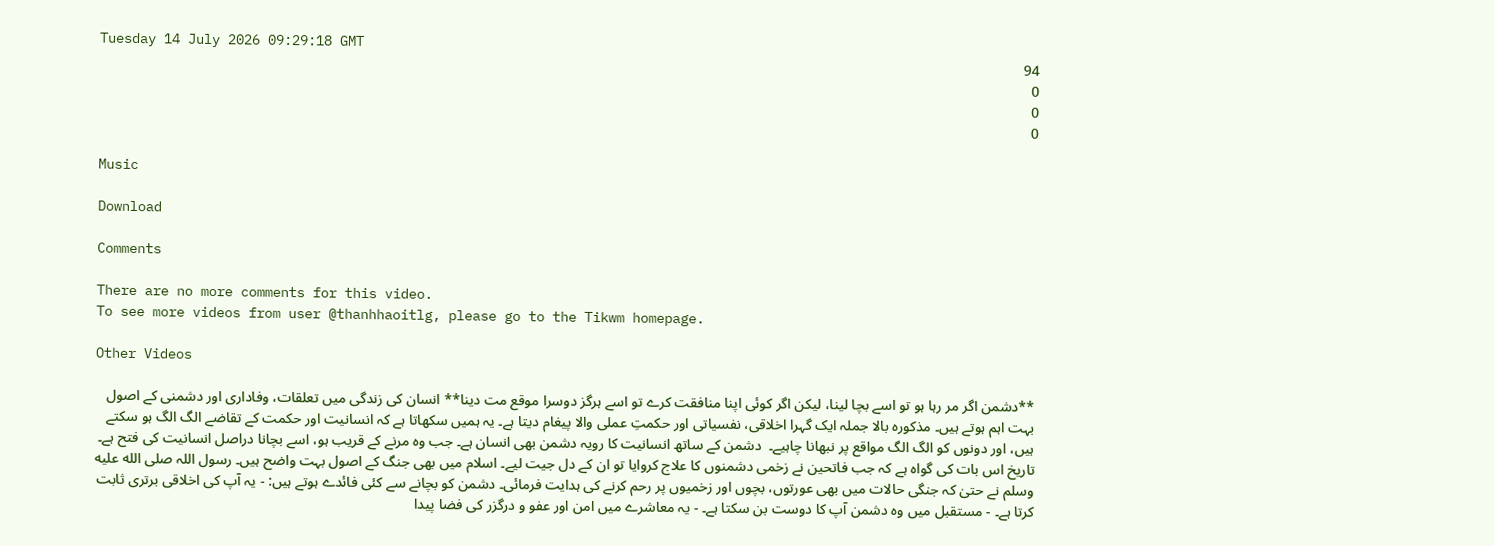Tuesday 14 July 2026 09:29:18 GMT
94
0
0
0

Music

Download

Comments

There are no more comments for this video.
To see more videos from user @thanhhaoitlg, please go to the Tikwm homepage.

Other Videos

**دشمن اگر مر رہا ہو تو اسے بچا لینا، لیکن اگر کوئی اپنا منافقت کرے تو اسے ہرگز دوسرا موقع مت دینا** انسان کی زندگی میں تعلقات، وفاداری اور دشمنی کے اصول بہت اہم ہوتے ہیں۔ مذکورہ بالا جملہ ایک گہرا اخلاقی، نفسیاتی اور حکمتِ عملی والا پیغام دیتا ہے۔ یہ ہمیں سکھاتا ہے کہ انسانیت اور حکمت کے تقاضے الگ الگ ہو سکتے ہیں، اور دونوں کو الگ الگ مواقع پر نبھانا چاہیے۔  دشمن کے ساتھ انسانیت کا رویہ دشمن بھی انسان ہے۔ جب وہ مرنے کے قریب ہو، اسے بچانا دراصل انسانیت کی فتح ہے۔ تاریخ اس بات کی گواہ ہے کہ جب فاتحین نے زخمی دشمنوں کا علاج کروایا تو ان کے دل جیت لیے۔ اسلام میں بھی جنگ کے اصول بہت واضح ہیں۔ رسول اللہ صلى الله عليه وسلم نے حتیٰ کہ جنگی حالات میں بھی عورتوں، بچوں اور زخمیوں پر رحم کرنے کی ہدایت فرمائی۔ دشمن کو بچانے سے کئی فائدے ہوتے ہیں: - یہ آپ کی اخلاقی برتری ثابت کرتا ہے۔ - مستقبل میں وہ دشمن آپ کا دوست بن سکتا ہے۔ - یہ معاشرے میں امن اور عفو و درگزر کی فضا پیدا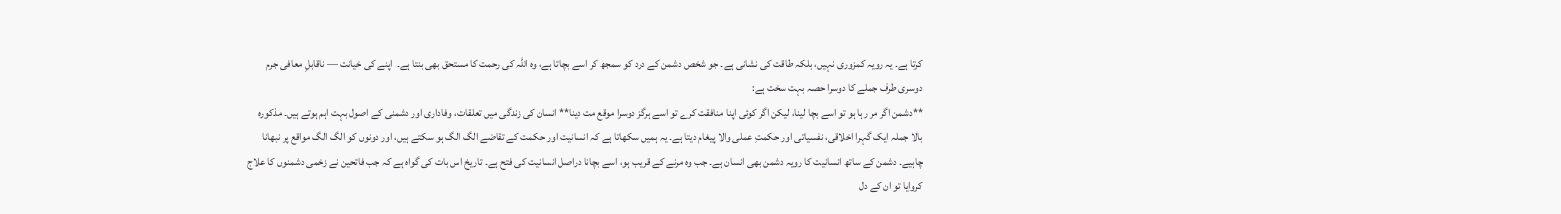کرتا ہے۔ یہ رویہ کمزوری نہیں، بلکہ طاقت کی نشانی ہے۔ جو شخص دشمن کے درد کو سمجھ کر اسے بچاتا ہے، وہ اللہ کی رحمت کا مستحق بھی بنتا ہے۔  اپنے کی خیانت — ناقابلِ معافی جرم دوسری طرف جملے کا دوسرا حصہ بہت سخت ہے:
**دشمن اگر مر رہا ہو تو اسے بچا لینا، لیکن اگر کوئی اپنا منافقت کرے تو اسے ہرگز دوسرا موقع مت دینا** انسان کی زندگی میں تعلقات، وفاداری اور دشمنی کے اصول بہت اہم ہوتے ہیں۔ مذکورہ بالا جملہ ایک گہرا اخلاقی، نفسیاتی اور حکمتِ عملی والا پیغام دیتا ہے۔ یہ ہمیں سکھاتا ہے کہ انسانیت اور حکمت کے تقاضے الگ الگ ہو سکتے ہیں، اور دونوں کو الگ الگ مواقع پر نبھانا چاہیے۔ دشمن کے ساتھ انسانیت کا رویہ دشمن بھی انسان ہے۔ جب وہ مرنے کے قریب ہو، اسے بچانا دراصل انسانیت کی فتح ہے۔ تاریخ اس بات کی گواہ ہے کہ جب فاتحین نے زخمی دشمنوں کا علاج کروایا تو ان کے دل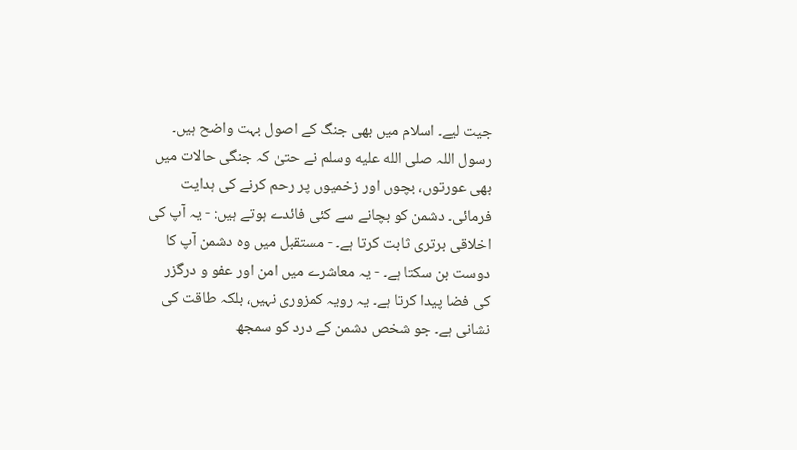جیت لیے۔ اسلام میں بھی جنگ کے اصول بہت واضح ہیں۔ رسول اللہ صلى الله عليه وسلم نے حتیٰ کہ جنگی حالات میں بھی عورتوں، بچوں اور زخمیوں پر رحم کرنے کی ہدایت فرمائی۔ دشمن کو بچانے سے کئی فائدے ہوتے ہیں: - یہ آپ کی اخلاقی برتری ثابت کرتا ہے۔ - مستقبل میں وہ دشمن آپ کا دوست بن سکتا ہے۔ - یہ معاشرے میں امن اور عفو و درگزر کی فضا پیدا کرتا ہے۔ یہ رویہ کمزوری نہیں، بلکہ طاقت کی نشانی ہے۔ جو شخص دشمن کے درد کو سمجھ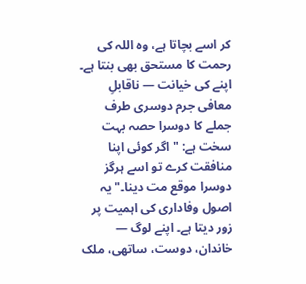کر اسے بچاتا ہے، وہ اللہ کی رحمت کا مستحق بھی بنتا ہے۔ اپنے کی خیانت — ناقابلِ معافی جرم دوسری طرف جملے کا دوسرا حصہ بہت سخت ہے: "اگر کوئی اپنا منافقت کرے تو اسے ہرگز دوسرا موقع مت دینا۔" یہ اصول وفاداری کی اہمیت پر زور دیتا ہے۔ اپنے لوگ — خاندان، دوست، ساتھی، ملک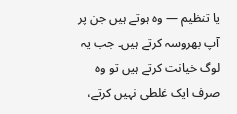یا تنظیم — وہ ہوتے ہیں جن پر آپ بھروسہ کرتے ہیں۔ جب یہ لوگ خیانت کرتے ہیں تو وہ صرف ایک غلطی نہیں کرتے،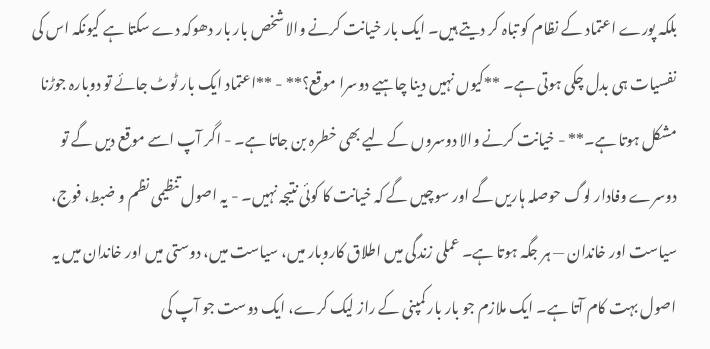بلکہ پورے اعتماد کے نظام کو تباہ کر دیتے ہیں۔ ایک بار خیانت کرنے والا شخص بار بار دھوکہ دے سکتا ہے کیونکہ اس کی نفسیات ہی بدل چکی ہوتی ہے۔ **کیوں نہیں دینا چاہیے دوسرا موقع؟** - **اعتماد ایک بار ٹوٹ جائے تو دوبارہ جوڑنا مشکل ہوتا ہے۔** - خیانت کرنے والا دوسروں کے لیے بھی خطرہ بن جاتا ہے۔ - اگر آپ اسے موقع دیں گے تو دوسرے وفادار لوگ حوصلہ ہاریں گے اور سوچیں گے کہ خیانت کا کوئی نتیجہ نہیں۔ - یہ اصول تنظیمی نظم و ضبط، فوج، سیاست اور خاندان — ہر جگہ ہوتا ہے۔ عملی زندگی میں اطلاق کاروبار میں، سیاست میں، دوستی میں اور خاندان میں یہ اصول بہت کام آتا ہے۔ ایک ملازم جو بار بار کمپنی کے راز لیک کرے، ایک دوست جو آپ کی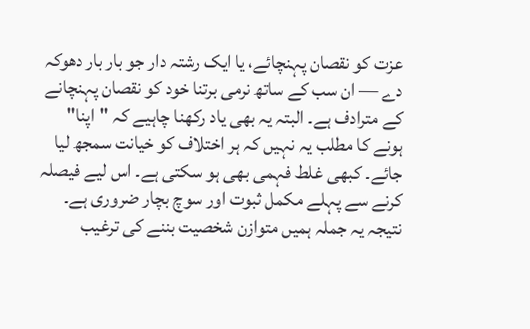عزت کو نقصان پہنچائے، یا ایک رشتہ دار جو بار بار دھوکہ دے — ان سب کے ساتھ نرمی برتنا خود کو نقصان پہنچانے کے مترادف ہے۔ البتہ یہ بھی یاد رکھنا چاہیے کہ "اپنا" ہونے کا مطلب یہ نہیں کہ ہر اختلاف کو خیانت سمجھ لیا جائے۔ کبھی غلط فہمی بھی ہو سکتی ہے۔ اس لیے فیصلہ کرنے سے پہلے مکمل ثبوت اور سوچ بچار ضروری ہے۔ نتیجہ یہ جملہ ہمیں متوازن شخصیت بننے کی ترغیب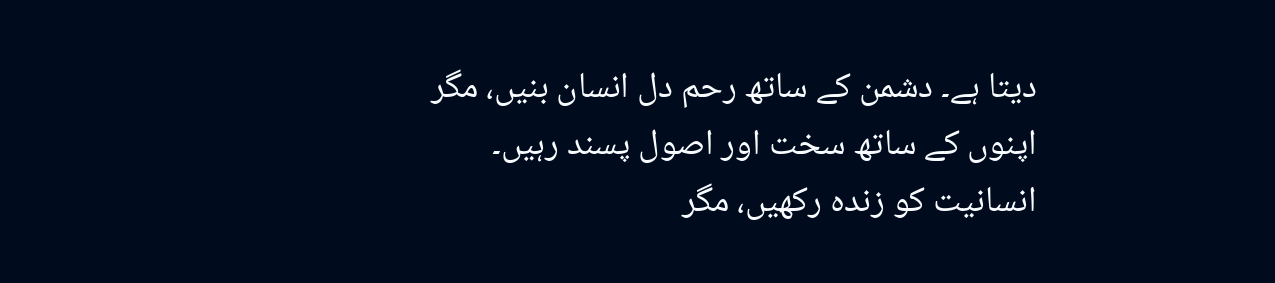دیتا ہے۔ دشمن کے ساتھ رحم دل انسان بنیں، مگر اپنوں کے ساتھ سخت اور اصول پسند رہیں۔ انسانیت کو زندہ رکھیں، مگر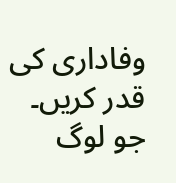وفاداری کی قدر کریں۔ جو لوگ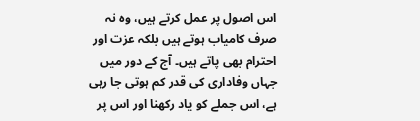اس اصول پر عمل کرتے ہیں، وہ نہ صرف کامیاب ہوتے ہیں بلکہ عزت اور احترام بھی پاتے ہیں۔ آج کے دور میں جہاں وفاداری کی قدر کم ہوتی جا رہی ہے، اس جملے کو یاد رکھنا اور اس پر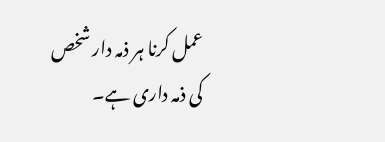عمل کرنا ہر ذمہ دار شخص کی ذمہ داری ہے۔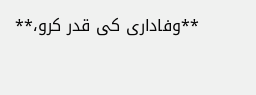**وفاداری کی قدر کرو،**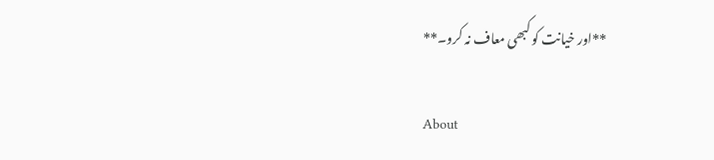**اور خیانت کو کبھی معاف نہ کرو۔**

About